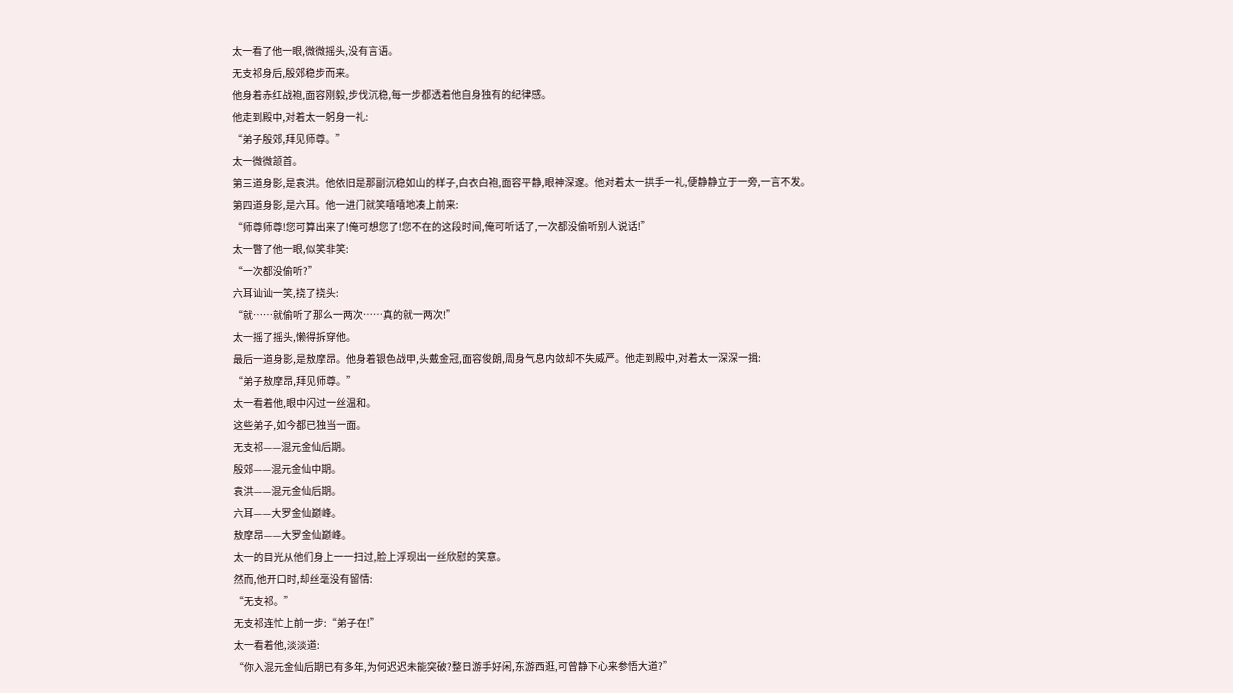太一看了他一眼,微微摇头,没有言语。
无支祁身后,殷郊稳步而来。
他身着赤红战袍,面容刚毅,步伐沉稳,每一步都透着他自身独有的纪律感。
他走到殿中,对着太一躬身一礼:
“弟子殷郊,拜见师尊。”
太一微微颔首。
第三道身影,是袁洪。他依旧是那副沉稳如山的样子,白衣白袍,面容平静,眼神深邃。他对着太一拱手一礼,便静静立于一旁,一言不发。
第四道身影,是六耳。他一进门就笑嘻嘻地凑上前来:
“师尊师尊!您可算出来了!俺可想您了!您不在的这段时间,俺可听话了,一次都没偷听别人说话!”
太一瞥了他一眼,似笑非笑:
“一次都没偷听?”
六耳讪讪一笑,挠了挠头:
“就……就偷听了那么一两次……真的就一两次!”
太一摇了摇头,懒得拆穿他。
最后一道身影,是敖摩昂。他身着银色战甲,头戴金冠,面容俊朗,周身气息内敛却不失威严。他走到殿中,对着太一深深一揖:
“弟子敖摩昂,拜见师尊。”
太一看着他,眼中闪过一丝温和。
这些弟子,如今都已独当一面。
无支祁——混元金仙后期。
殷郊——混元金仙中期。
袁洪——混元金仙后期。
六耳——大罗金仙巅峰。
敖摩昂——大罗金仙巅峰。
太一的目光从他们身上一一扫过,脸上浮现出一丝欣慰的笑意。
然而,他开口时,却丝毫没有留情:
“无支祁。”
无支祁连忙上前一步:“弟子在!”
太一看着他,淡淡道:
“你入混元金仙后期已有多年,为何迟迟未能突破?整日游手好闲,东游西逛,可曾静下心来参悟大道?”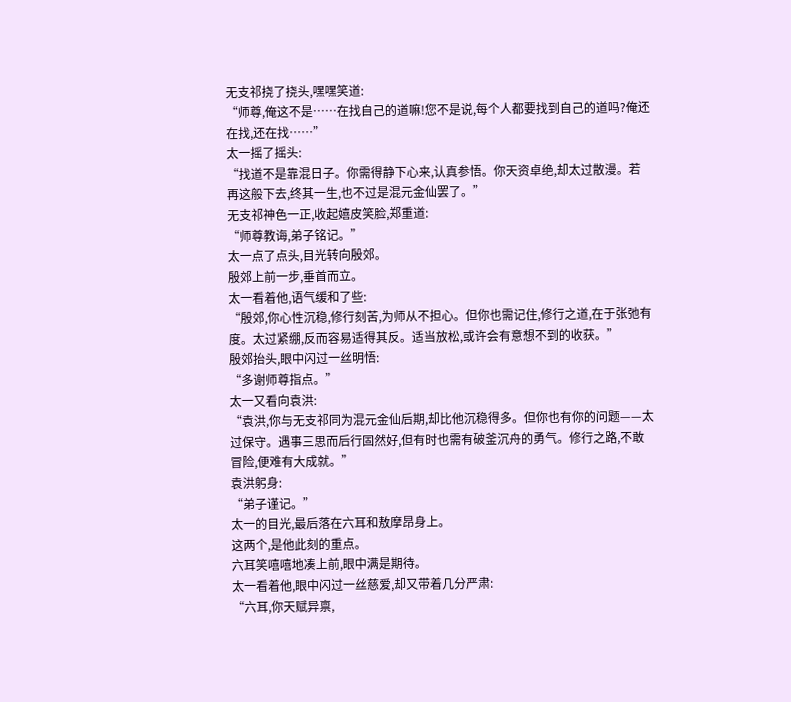无支祁挠了挠头,嘿嘿笑道:
“师尊,俺这不是……在找自己的道嘛!您不是说,每个人都要找到自己的道吗?俺还在找,还在找……”
太一摇了摇头:
“找道不是靠混日子。你需得静下心来,认真参悟。你天资卓绝,却太过散漫。若再这般下去,终其一生,也不过是混元金仙罢了。”
无支祁神色一正,收起嬉皮笑脸,郑重道:
“师尊教诲,弟子铭记。”
太一点了点头,目光转向殷郊。
殷郊上前一步,垂首而立。
太一看着他,语气缓和了些:
“殷郊,你心性沉稳,修行刻苦,为师从不担心。但你也需记住,修行之道,在于张弛有度。太过紧绷,反而容易适得其反。适当放松,或许会有意想不到的收获。”
殷郊抬头,眼中闪过一丝明悟:
“多谢师尊指点。”
太一又看向袁洪:
“袁洪,你与无支祁同为混元金仙后期,却比他沉稳得多。但你也有你的问题——太过保守。遇事三思而后行固然好,但有时也需有破釜沉舟的勇气。修行之路,不敢冒险,便难有大成就。”
袁洪躬身:
“弟子谨记。”
太一的目光,最后落在六耳和敖摩昂身上。
这两个,是他此刻的重点。
六耳笑嘻嘻地凑上前,眼中满是期待。
太一看着他,眼中闪过一丝慈爱,却又带着几分严肃:
“六耳,你天赋异禀,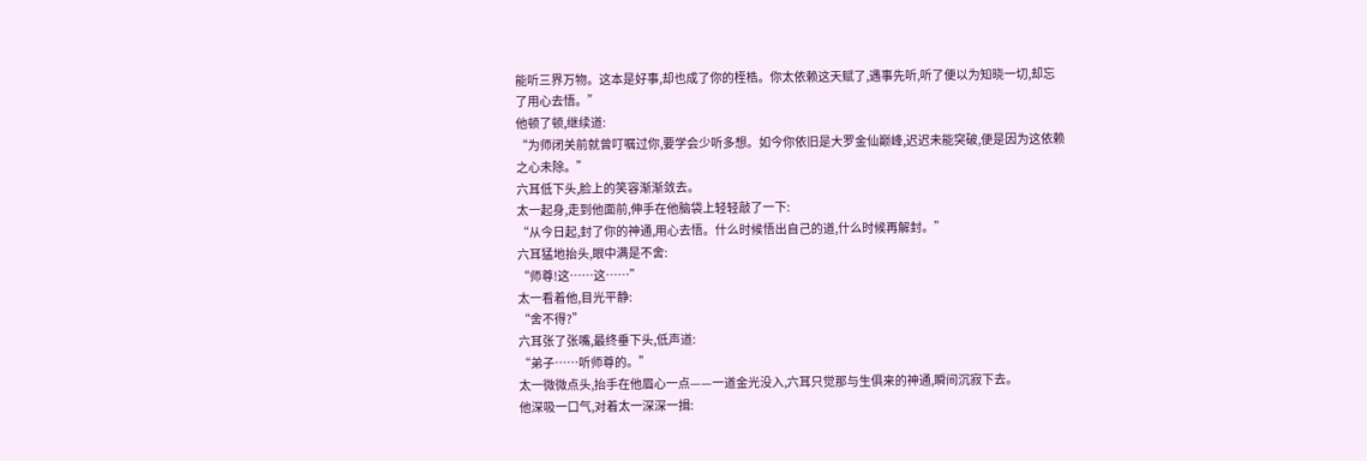能听三界万物。这本是好事,却也成了你的桎梏。你太依赖这天赋了,遇事先听,听了便以为知晓一切,却忘了用心去悟。”
他顿了顿,继续道:
“为师闭关前就曾叮嘱过你,要学会少听多想。如今你依旧是大罗金仙巅峰,迟迟未能突破,便是因为这依赖之心未除。”
六耳低下头,脸上的笑容渐渐敛去。
太一起身,走到他面前,伸手在他脑袋上轻轻敲了一下:
“从今日起,封了你的神通,用心去悟。什么时候悟出自己的道,什么时候再解封。”
六耳猛地抬头,眼中满是不舍:
“师尊!这……这……”
太一看着他,目光平静:
“舍不得?”
六耳张了张嘴,最终垂下头,低声道:
“弟子……听师尊的。”
太一微微点头,抬手在他眉心一点——一道金光没入,六耳只觉那与生俱来的神通,瞬间沉寂下去。
他深吸一口气,对着太一深深一揖: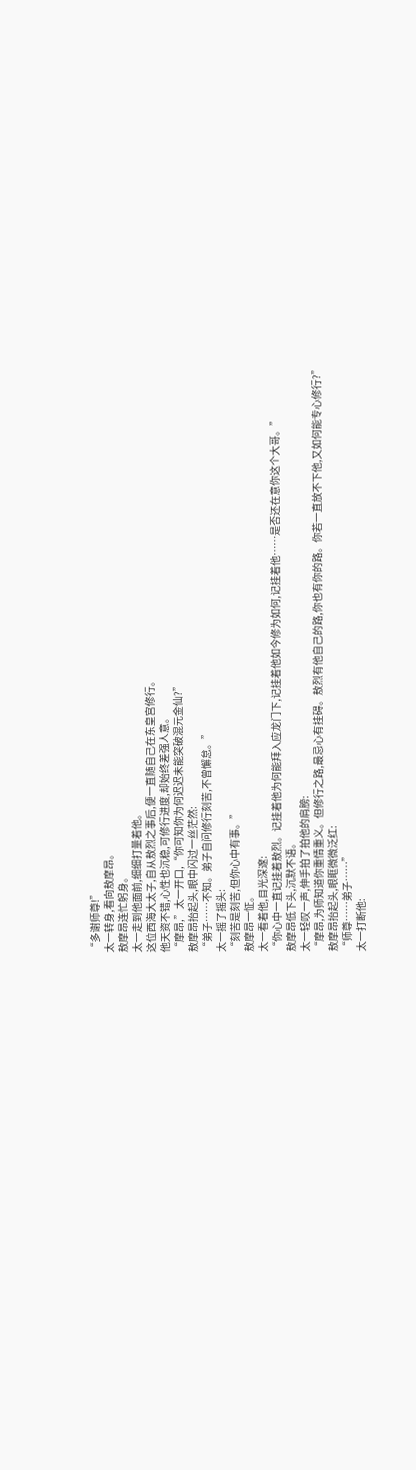“多谢师尊!”
太一转身,看向敖摩昂。
敖摩昂连忙躬身。
太一走到他面前,细细打量着他。
这位西海大太子,自从敖烈之事后,便一直随自己在东皇宫修行。
他天资不错,心性也沉稳,可修行进度,却始终差强人意。
“摩昂,”太一开口,“你可知你为何迟迟未能突破混元金仙?”
敖摩昂抬起头,眼中闪过一丝茫然:
“弟子……不知。弟子自问修行刻苦,不曾懈怠。”
太一摇了摇头:
“刻苦是刻苦,但你心中有事。”
敖摩昂一怔。
太一看着他,目光深邃:
“你心中一直记挂着敖烈。记挂着他为何能拜入应龙门下,记挂着他如今修为如何,记挂着他……是否还在意你这个大哥。”
敖摩昂低下头,沉默不语。
太一轻叹一声,伸手拍了拍他的肩膀:
“摩昂,为师知道你重情重义。但修行之路,最忌心有挂碍。敖烈有他自己的路,你也有你的路。你若一直放不下他,又如何能专心修行?”
敖摩昂抬起头,眼眶微微泛红:
“师尊……弟子……”
太一打断他: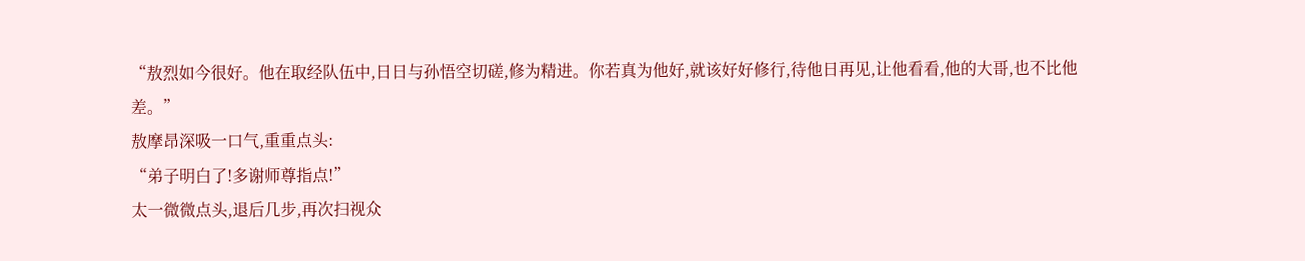“敖烈如今很好。他在取经队伍中,日日与孙悟空切磋,修为精进。你若真为他好,就该好好修行,待他日再见,让他看看,他的大哥,也不比他差。”
敖摩昂深吸一口气,重重点头:
“弟子明白了!多谢师尊指点!”
太一微微点头,退后几步,再次扫视众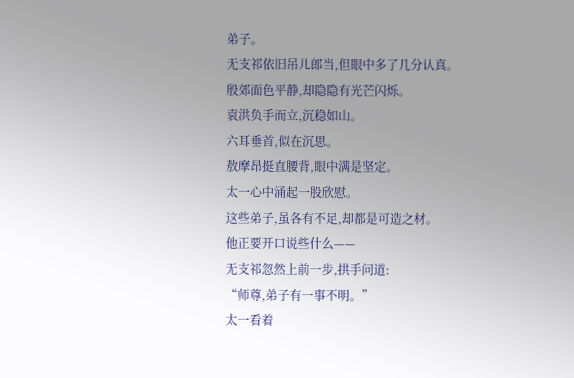弟子。
无支祁依旧吊儿郎当,但眼中多了几分认真。
殷郊面色平静,却隐隐有光芒闪烁。
袁洪负手而立,沉稳如山。
六耳垂首,似在沉思。
敖摩昂挺直腰背,眼中满是坚定。
太一心中涌起一股欣慰。
这些弟子,虽各有不足,却都是可造之材。
他正要开口说些什么——
无支祁忽然上前一步,拱手问道:
“师尊,弟子有一事不明。”
太一看着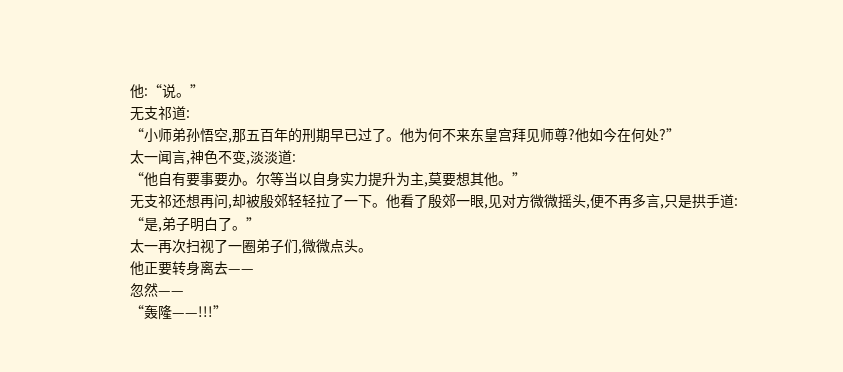他:“说。”
无支祁道:
“小师弟孙悟空,那五百年的刑期早已过了。他为何不来东皇宫拜见师尊?他如今在何处?”
太一闻言,神色不变,淡淡道:
“他自有要事要办。尔等当以自身实力提升为主,莫要想其他。”
无支祁还想再问,却被殷郊轻轻拉了一下。他看了殷郊一眼,见对方微微摇头,便不再多言,只是拱手道:
“是,弟子明白了。”
太一再次扫视了一圈弟子们,微微点头。
他正要转身离去——
忽然——
“轰隆——!!!”